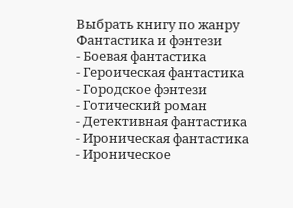Выбрать книгу по жанру
Фантастика и фэнтези
- Боевая фантастика
- Героическая фантастика
- Городское фэнтези
- Готический роман
- Детективная фантастика
- Ироническая фантастика
- Ироническое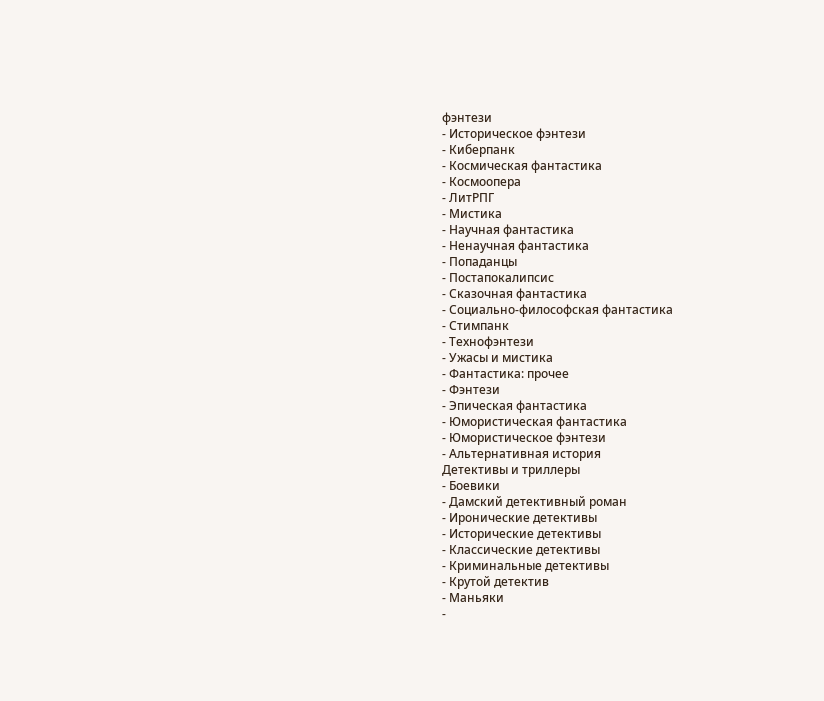фэнтези
- Историческое фэнтези
- Киберпанк
- Космическая фантастика
- Космоопера
- ЛитРПГ
- Мистика
- Научная фантастика
- Ненаучная фантастика
- Попаданцы
- Постапокалипсис
- Сказочная фантастика
- Социально-философская фантастика
- Стимпанк
- Технофэнтези
- Ужасы и мистика
- Фантастика: прочее
- Фэнтези
- Эпическая фантастика
- Юмористическая фантастика
- Юмористическое фэнтези
- Альтернативная история
Детективы и триллеры
- Боевики
- Дамский детективный роман
- Иронические детективы
- Исторические детективы
- Классические детективы
- Криминальные детективы
- Крутой детектив
- Маньяки
-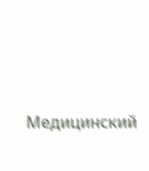Медицинский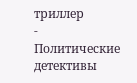триллер
- Политические детективы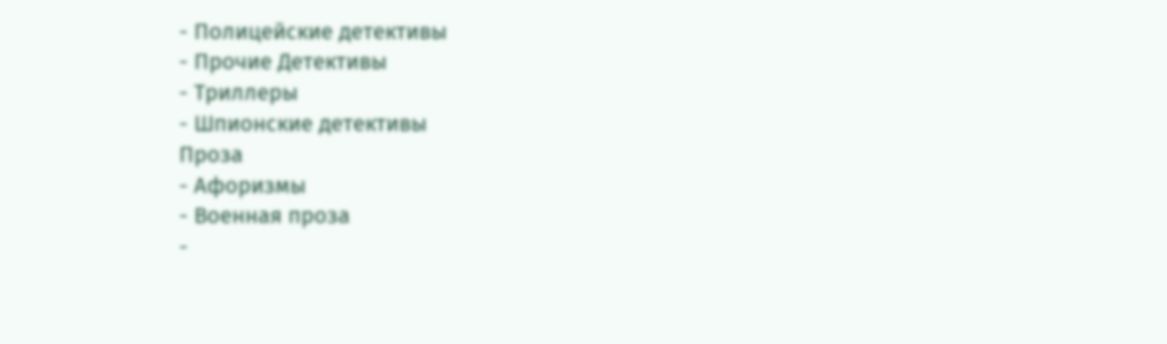- Полицейские детективы
- Прочие Детективы
- Триллеры
- Шпионские детективы
Проза
- Афоризмы
- Военная проза
-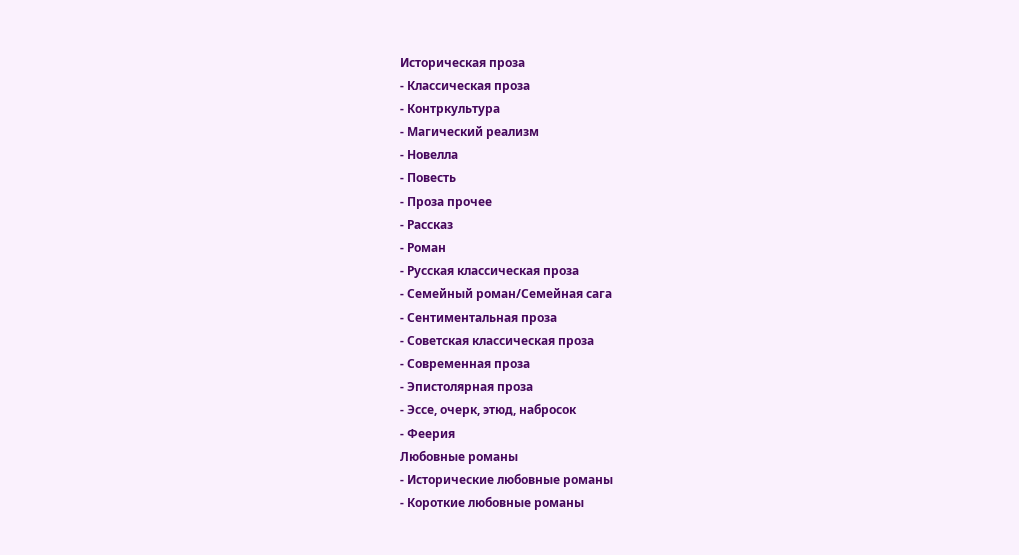Историческая проза
- Классическая проза
- Контркультура
- Магический реализм
- Новелла
- Повесть
- Проза прочее
- Рассказ
- Роман
- Русская классическая проза
- Семейный роман/Семейная сага
- Сентиментальная проза
- Советская классическая проза
- Современная проза
- Эпистолярная проза
- Эссе, очерк, этюд, набросок
- Феерия
Любовные романы
- Исторические любовные романы
- Короткие любовные романы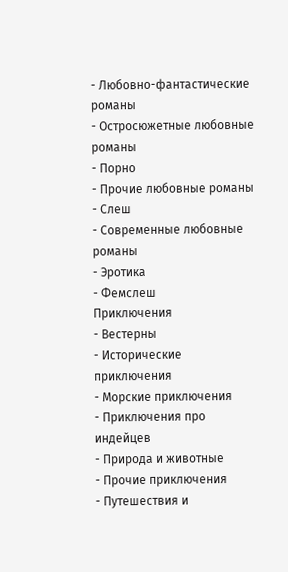- Любовно-фантастические романы
- Остросюжетные любовные романы
- Порно
- Прочие любовные романы
- Слеш
- Современные любовные романы
- Эротика
- Фемслеш
Приключения
- Вестерны
- Исторические приключения
- Морские приключения
- Приключения про индейцев
- Природа и животные
- Прочие приключения
- Путешествия и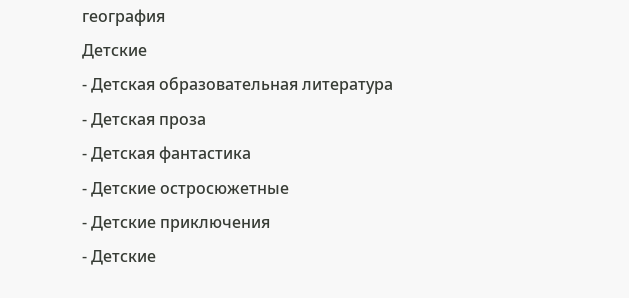география
Детские
- Детская образовательная литература
- Детская проза
- Детская фантастика
- Детские остросюжетные
- Детские приключения
- Детские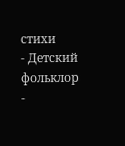стихи
- Детский фольклор
-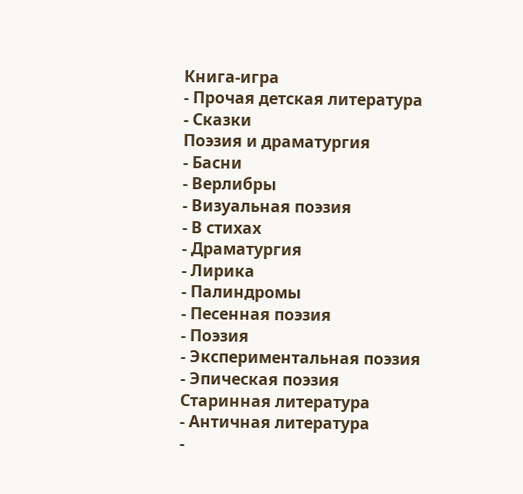Книга-игра
- Прочая детская литература
- Сказки
Поэзия и драматургия
- Басни
- Верлибры
- Визуальная поэзия
- В стихах
- Драматургия
- Лирика
- Палиндромы
- Песенная поэзия
- Поэзия
- Экспериментальная поэзия
- Эпическая поэзия
Старинная литература
- Античная литература
-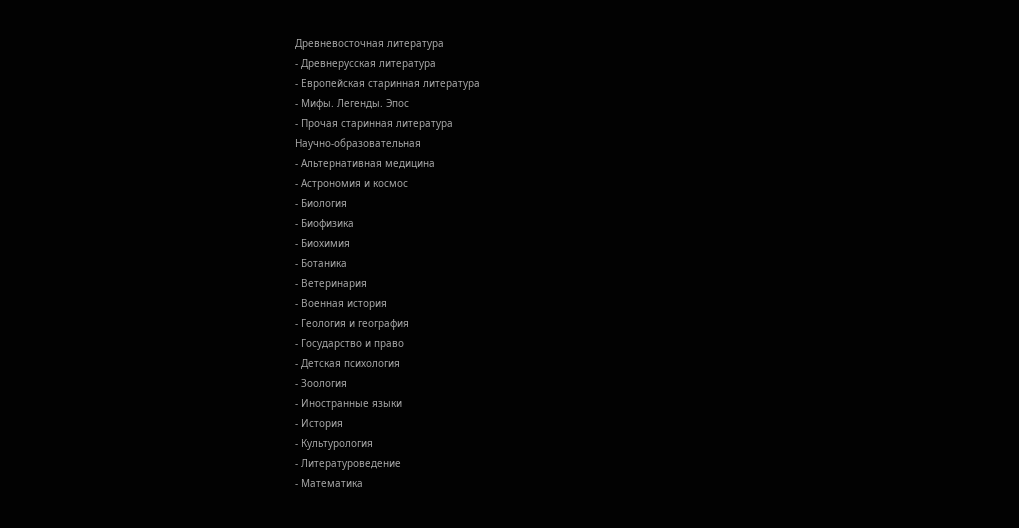Древневосточная литература
- Древнерусская литература
- Европейская старинная литература
- Мифы. Легенды. Эпос
- Прочая старинная литература
Научно-образовательная
- Альтернативная медицина
- Астрономия и космос
- Биология
- Биофизика
- Биохимия
- Ботаника
- Ветеринария
- Военная история
- Геология и география
- Государство и право
- Детская психология
- Зоология
- Иностранные языки
- История
- Культурология
- Литературоведение
- Математика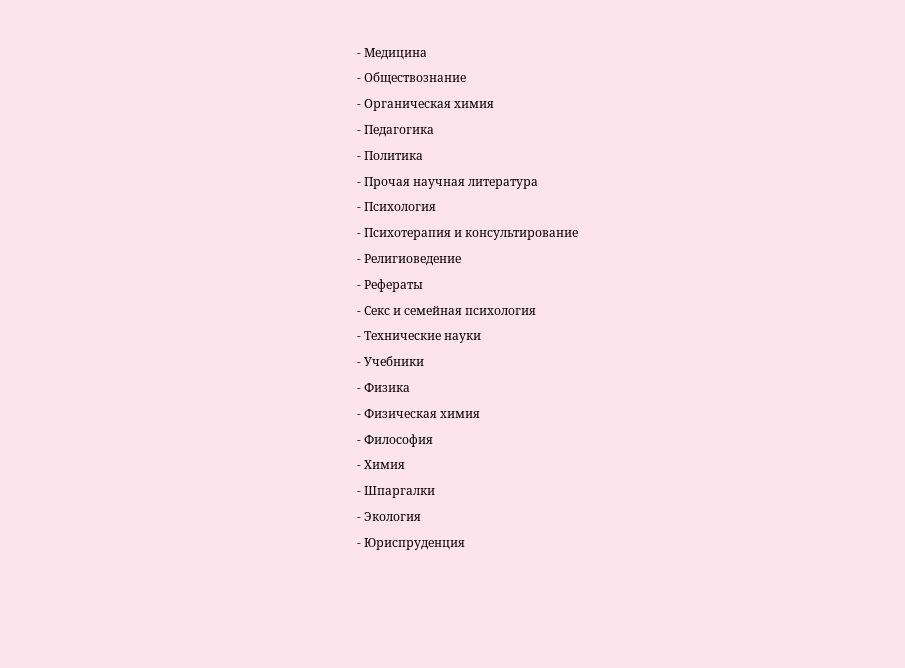- Медицина
- Обществознание
- Органическая химия
- Педагогика
- Политика
- Прочая научная литература
- Психология
- Психотерапия и консультирование
- Религиоведение
- Рефераты
- Секс и семейная психология
- Технические науки
- Учебники
- Физика
- Физическая химия
- Философия
- Химия
- Шпаргалки
- Экология
- Юриспруденция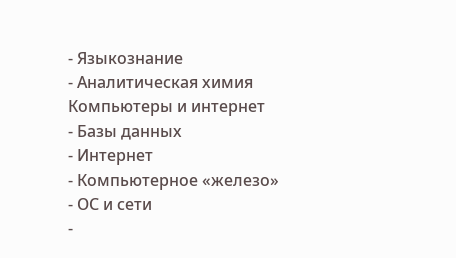- Языкознание
- Аналитическая химия
Компьютеры и интернет
- Базы данных
- Интернет
- Компьютерное «железо»
- ОС и сети
-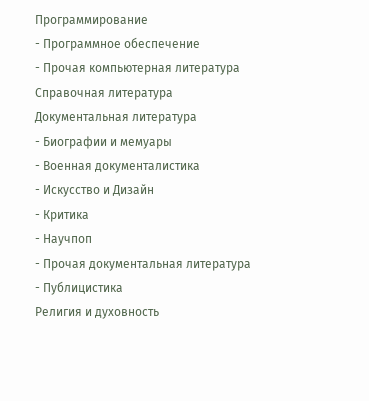Программирование
- Программное обеспечение
- Прочая компьютерная литература
Справочная литература
Документальная литература
- Биографии и мемуары
- Военная документалистика
- Искусство и Дизайн
- Критика
- Научпоп
- Прочая документальная литература
- Публицистика
Религия и духовность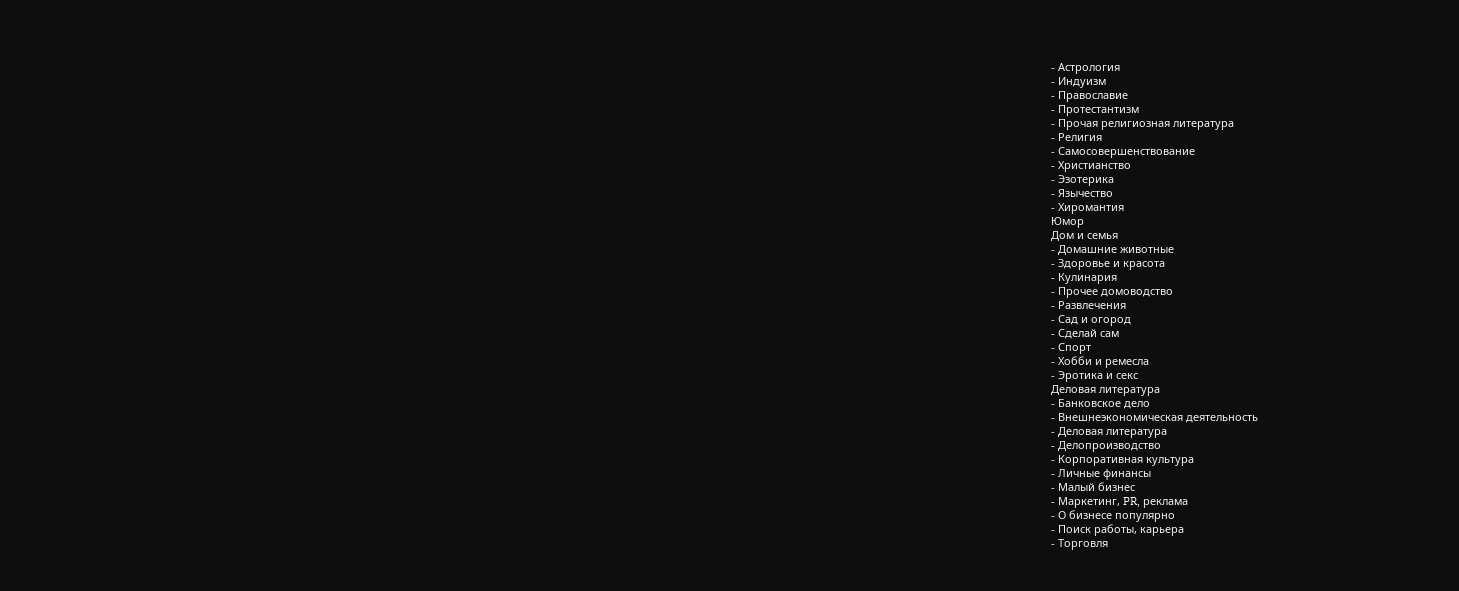- Астрология
- Индуизм
- Православие
- Протестантизм
- Прочая религиозная литература
- Религия
- Самосовершенствование
- Христианство
- Эзотерика
- Язычество
- Хиромантия
Юмор
Дом и семья
- Домашние животные
- Здоровье и красота
- Кулинария
- Прочее домоводство
- Развлечения
- Сад и огород
- Сделай сам
- Спорт
- Хобби и ремесла
- Эротика и секс
Деловая литература
- Банковское дело
- Внешнеэкономическая деятельность
- Деловая литература
- Делопроизводство
- Корпоративная культура
- Личные финансы
- Малый бизнес
- Маркетинг, PR, реклама
- О бизнесе популярно
- Поиск работы, карьера
- Торговля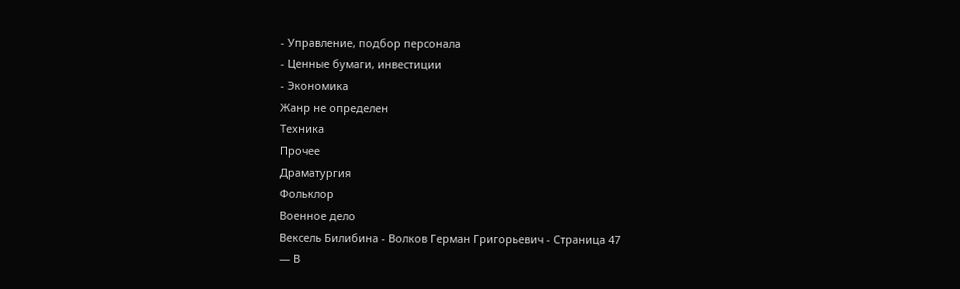- Управление, подбор персонала
- Ценные бумаги, инвестиции
- Экономика
Жанр не определен
Техника
Прочее
Драматургия
Фольклор
Военное дело
Вексель Билибина - Волков Герман Григорьевич - Страница 47
— В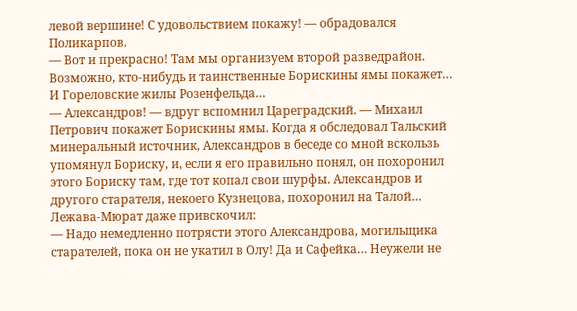левой вершине! С удовольствием покажу! — обрадовался Поликарпов.
— Вот и прекрасно! Там мы организуем второй разведрайон. Возможно, кто-нибудь и таинственные Борискины ямы покажет… И Гореловские жилы Розенфельда…
— Александров! — вдруг вспомнил Цареградский. — Михаил Петрович покажет Борискины ямы. Когда я обследовал Тальский минеральный источник, Александров в беседе со мной вскользь упомянул Бориску, и, если я его правильно понял, он похоронил этого Бориску там, где тот копал свои шурфы. Александров и другого старателя, некоего Кузнецова, похоронил на Талой…
Лежава-Мюрат даже привскочил:
— Надо немедленно потрясти этого Александрова, могильщика старателей, пока он не укатил в Олу! Да и Сафейка… Неужели не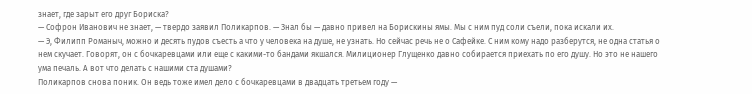знает, где зарыт его друг Бориска?
— Софрон Иванович не знает, — твердо заявил Поликарпов. — Знал бы — давно привел на Борискины ямы. Мы с ним пуд соли съели, пока искали их.
— Э, Филипп Романыч, можно и десять пудов съесть а что у человека на душе, не узнать. Но сейчас речь не о Сафейке. С ним кому надо разберутся, не одна статья о нем скучает. Говорят, он с бочкаревцами или еще с какими-то бандами якшался. Милиционер Глущенко давно собирается приехать по его душу. Но это не нашего ума печаль. А вот что делать с нашими ста душами?
Поликарпов снова поник. Он ведь тоже имел дело с бочкаревцами в двадцать третьем году —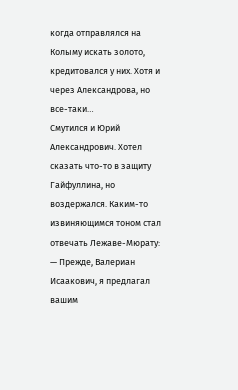когда отправлялся на Колыму искать золото, кредитовался у них. Хотя и через Александрова, но все-таки…
Смутился и Юрий Александрович. Хотел сказать что-то в защиту Гайфуллина, но воздержался. Каким-то извиняющимся тоном стал отвечать Лежаве-Мюрату:
— Прежде, Валериан Исаакович, я предлагал вашим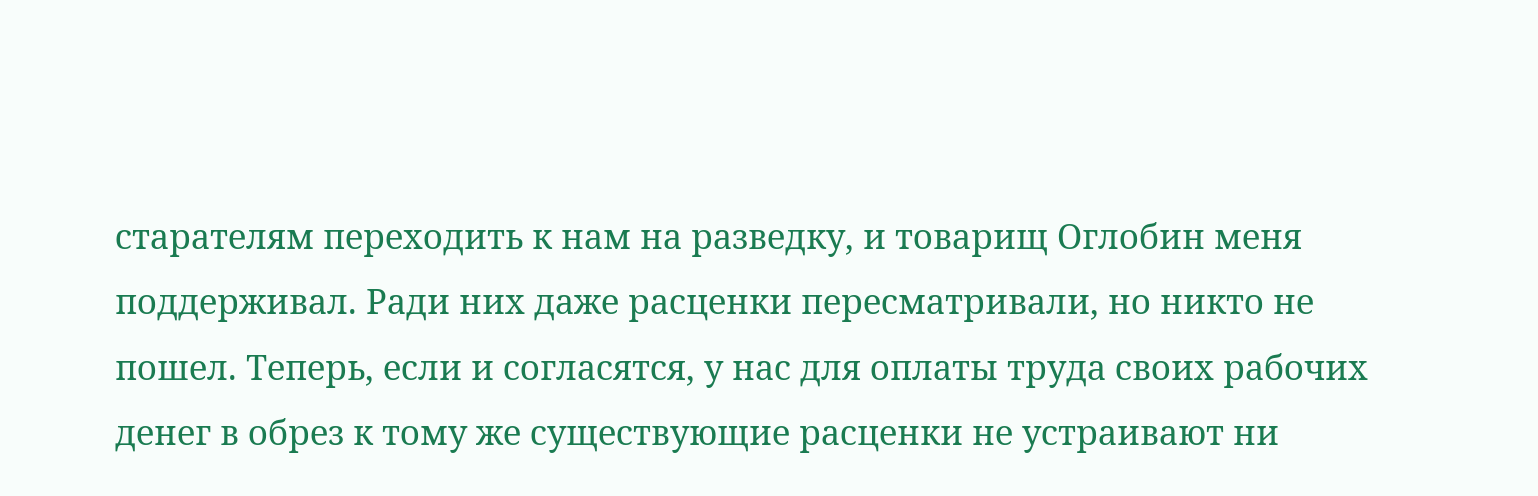старателям переходить к нам на разведку, и товарищ Оглобин меня поддерживал. Ради них даже расценки пересматривали, но никто не пошел. Теперь, если и согласятся, у нас для оплаты труда своих рабочих денег в обрез к тому же существующие расценки не устраивают ни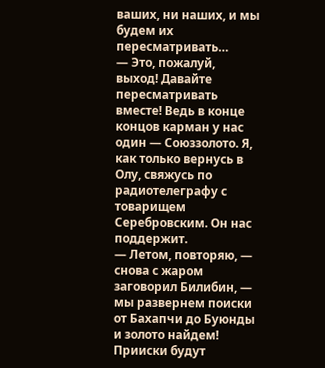ваших, ни наших, и мы будем их пересматривать…
— Это, пожалуй, выход! Давайте пересматривать вместе! Ведь в конце концов карман у нас один — Союззолото. Я, как только вернусь в Олу, свяжусь по радиотелеграфу с товарищем Серебровским. Он нас поддержит.
— Летом, повторяю, — снова с жаром заговорил Билибин, — мы развернем поиски от Бахапчи до Буюнды и золото найдем! Прииски будут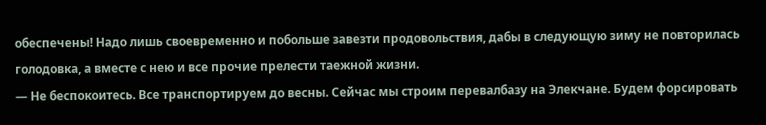обеспечены! Надо лишь своевременно и побольше завезти продовольствия, дабы в следующую зиму не повторилась голодовка, а вместе с нею и все прочие прелести таежной жизни.
— Не беспокоитесь. Все транспортируем до весны. Сейчас мы строим перевалбазу на Элекчане. Будем форсировать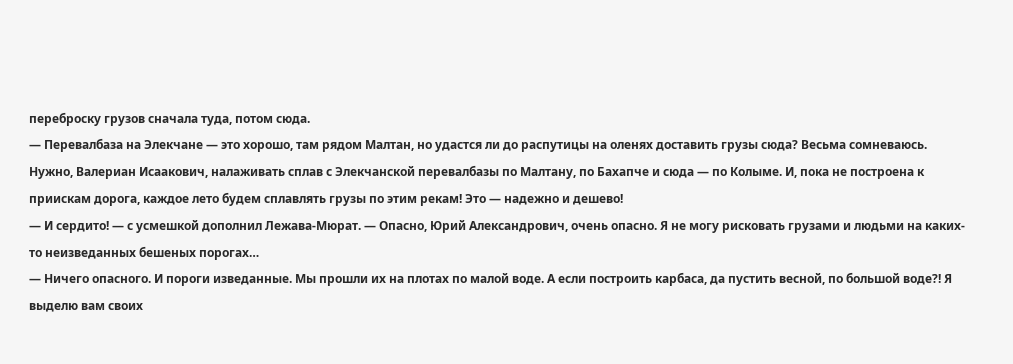переброску грузов сначала туда, потом сюда.
— Перевалбаза на Элекчане — это хорошо, там рядом Малтан, но удастся ли до распутицы на оленях доставить грузы сюда? Весьма сомневаюсь. Нужно, Валериан Исаакович, налаживать сплав с Элекчанской перевалбазы по Малтану, по Бахапче и сюда — по Колыме. И, пока не построена к приискам дорога, каждое лето будем сплавлять грузы по этим рекам! Это — надежно и дешево!
— И сердито! — с усмешкой дополнил Лежава-Мюрат. — Опасно, Юрий Александрович, очень опасно. Я не могу рисковать грузами и людьми на каких-то неизведанных бешеных порогах…
— Ничего опасного. И пороги изведанные. Мы прошли их на плотах по малой воде. А если построить карбаса, да пустить весной, по большой воде?! Я выделю вам своих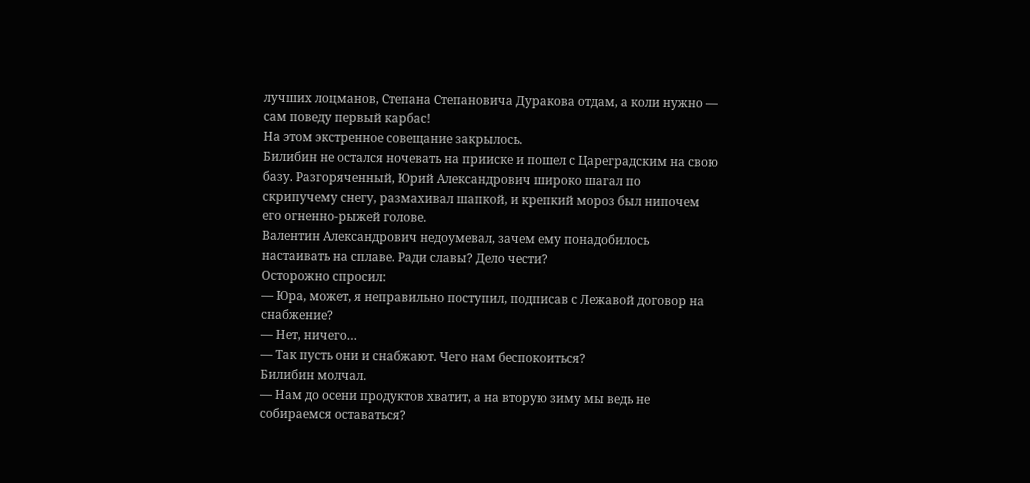лучших лоцманов, Степана Степановича Дуракова отдам, а коли нужно — сам поведу первый карбас!
На этом экстренное совещание закрылось.
Билибин не остался ночевать на прииске и пошел с Цареградским на свою базу. Разгоряченный, Юрий Александрович широко шагал по скрипучему снегу, размахивал шапкой, и крепкий мороз был нипочем его огненно-рыжей голове.
Валентин Александрович недоумевал, зачем ему понадобилось настаивать на сплаве. Ради славы? Дело чести?
Осторожно спросил:
— Юра, может, я неправильно поступил, подписав с Лежавой договор на снабжение?
— Нет, ничего…
— Так пусть они и снабжают. Чего нам беспокоиться?
Билибин молчал.
— Нам до осени продуктов хватит, а на вторую зиму мы ведь не собираемся оставаться?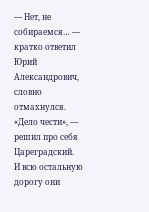— Нет, не собираемся… — кратко ответил Юрий Александрович, словно отмахнулся.
«Дело чести», — решил про себя Цареградский.
И всю остальную дорогу они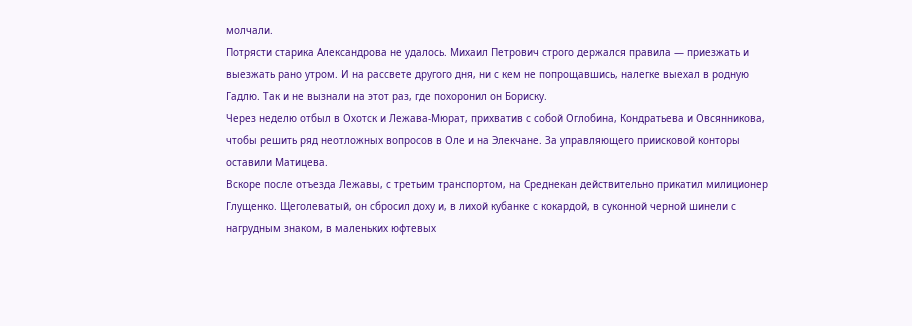молчали.
Потрясти старика Александрова не удалось. Михаил Петрович строго держался правила — приезжать и выезжать рано утром. И на рассвете другого дня, ни с кем не попрощавшись, налегке выехал в родную Гадлю. Так и не вызнали на этот раз, где похоронил он Бориску.
Через неделю отбыл в Охотск и Лежава-Мюрат, прихватив с собой Оглобина, Кондратьева и Овсянникова, чтобы решить ряд неотложных вопросов в Оле и на Элекчане. За управляющего приисковой конторы оставили Матицева.
Вскоре после отъезда Лежавы, с третьим транспортом, на Среднекан действительно прикатил милиционер Глущенко. Щеголеватый, он сбросил доху и, в лихой кубанке с кокардой, в суконной черной шинели с нагрудным знаком, в маленьких юфтевых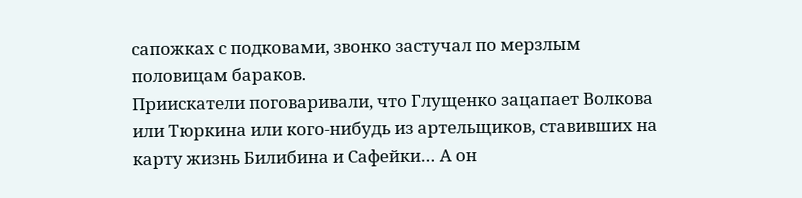сапожках с подковами, звонко застучал по мерзлым половицам бараков.
Приискатели поговаривали, что Глущенко зацапает Волкова или Тюркина или кого-нибудь из артельщиков, ставивших на карту жизнь Билибина и Сафейки… А он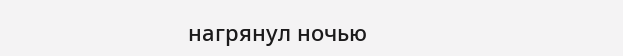нагрянул ночью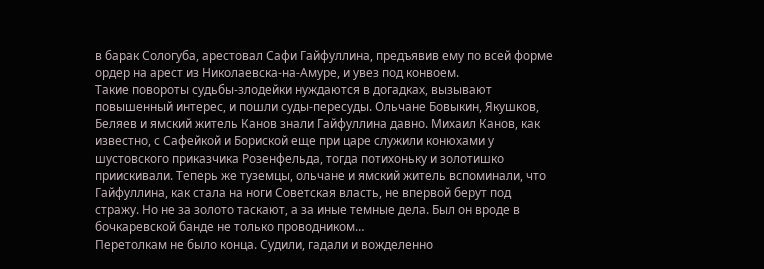в барак Сологуба, арестовал Сафи Гайфуллина, предъявив ему по всей форме ордер на арест из Николаевска-на-Амуре, и увез под конвоем.
Такие повороты судьбы-злодейки нуждаются в догадках, вызывают повышенный интерес, и пошли суды-пересуды. Ольчане Бовыкин, Якушков, Беляев и ямский житель Канов знали Гайфуллина давно. Михаил Канов, как известно, с Сафейкой и Бориской еще при царе служили конюхами у шустовского приказчика Розенфельда, тогда потихоньку и золотишко приискивали. Теперь же туземцы, ольчане и ямский житель вспоминали, что Гайфуллина, как стала на ноги Советская власть, не впервой берут под стражу. Но не за золото таскают, а за иные темные дела. Был он вроде в бочкаревской банде не только проводником…
Перетолкам не было конца. Судили, гадали и вожделенно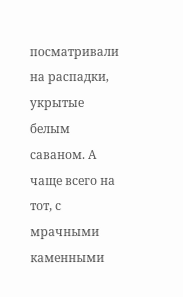посматривали на распадки, укрытые белым саваном. А чаще всего на тот, с мрачными каменными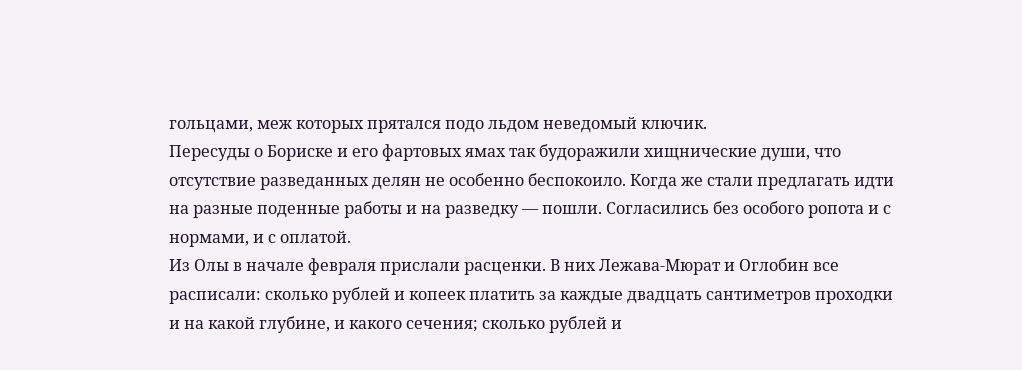гольцами, меж которых прятался подо льдом неведомый ключик.
Пересуды о Бориске и его фартовых ямах так будоражили хищнические души, что отсутствие разведанных делян не особенно беспокоило. Когда же стали предлагать идти на разные поденные работы и на разведку — пошли. Согласились без особого ропота и с нормами, и с оплатой.
Из Олы в начале февраля прислали расценки. В них Лежава-Мюрат и Оглобин все расписали: сколько рублей и копеек платить за каждые двадцать сантиметров проходки и на какой глубине, и какого сечения; сколько рублей и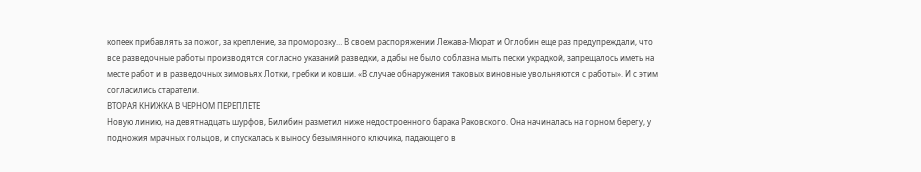копеек прибавлять за пожог, за крепление, за проморозку… В своем распоряжении Лежава-Мюрат и Оглобин еще раз предупреждали, что все разведочные работы производятся согласно указаний разведки, а дабы не было соблазна мыть пески украдкой, запрещалось иметь на месте работ и в разведочных зимовьях Лотки, гребки и ковши. «В случае обнаружения таковых виновные увольняются с работы». И с этим согласились старатели.
ВТОРАЯ КНИЖКА В ЧЕРНОМ ПЕРЕПЛЕТЕ
Новую линию, на девятнадцать шурфов, Билибин разметил ниже недостроенного барака Раковского. Она начиналась на горном берегу, у подножия мрачных гольцов, и спускалась к выносу безымянного ключика, падающего в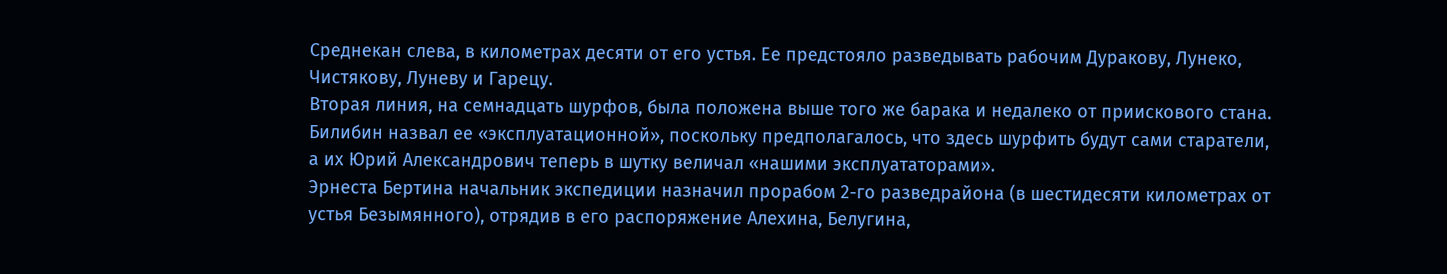Среднекан слева, в километрах десяти от его устья. Ее предстояло разведывать рабочим Дуракову, Лунеко, Чистякову, Луневу и Гарецу.
Вторая линия, на семнадцать шурфов, была положена выше того же барака и недалеко от приискового стана. Билибин назвал ее «эксплуатационной», поскольку предполагалось, что здесь шурфить будут сами старатели, а их Юрий Александрович теперь в шутку величал «нашими эксплуататорами».
Эрнеста Бертина начальник экспедиции назначил прорабом 2-го разведрайона (в шестидесяти километрах от устья Безымянного), отрядив в его распоряжение Алехина, Белугина,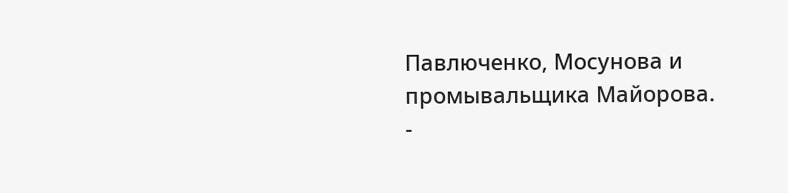Павлюченко, Мосунова и промывальщика Майорова.
-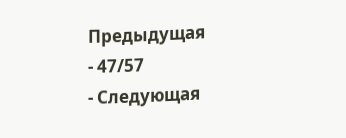Предыдущая
- 47/57
- Следующая